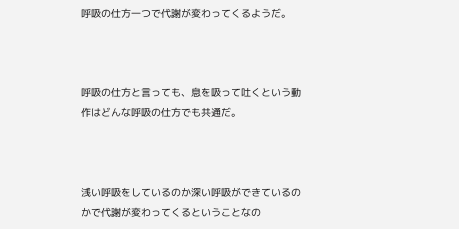呼吸の仕方一つで代謝が変わってくるようだ。



呼吸の仕方と言っても、息を吸って吐くという動作はどんな呼吸の仕方でも共通だ。



浅い呼吸をしているのか深い呼吸ができているのかで代謝が変わってくるということなの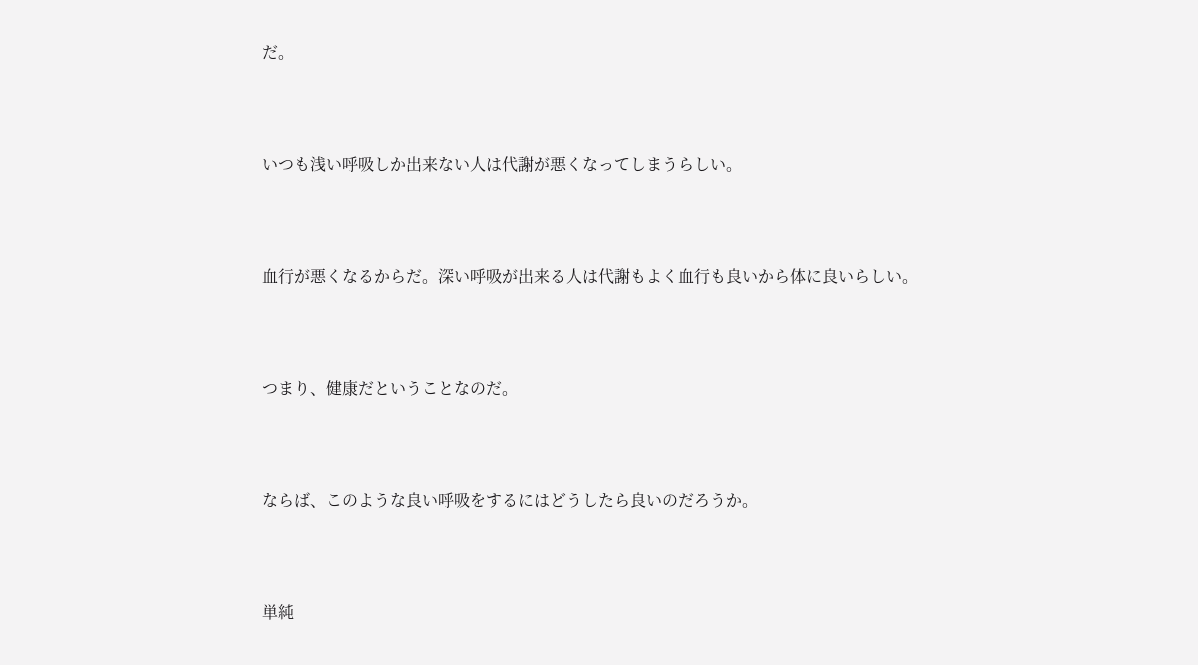だ。



いつも浅い呼吸しか出来ない人は代謝が悪くなってしまうらしい。



血行が悪くなるからだ。深い呼吸が出来る人は代謝もよく血行も良いから体に良いらしい。



つまり、健康だということなのだ。



ならば、このような良い呼吸をするにはどうしたら良いのだろうか。



単純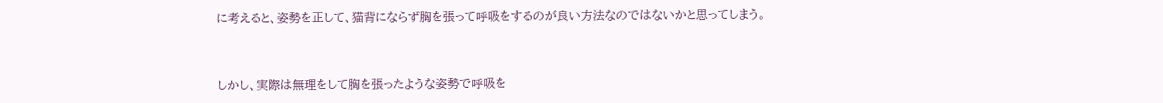に考えると、姿勢を正して、猫背にならず胸を張って呼吸をするのが良い方法なのではないかと思ってしまう。



しかし、実際は無理をして胸を張ったような姿勢で呼吸を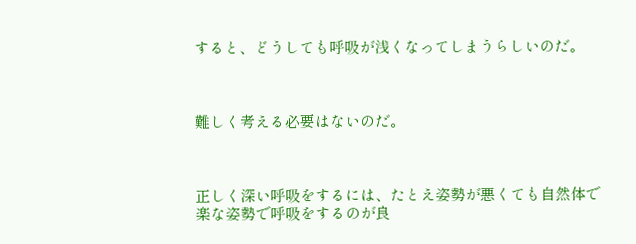すると、どうしても呼吸が浅くなってしまうらしいのだ。



難しく考える必要はないのだ。



正しく深い呼吸をするには、たとえ姿勢が悪くても自然体で楽な姿勢で呼吸をするのが良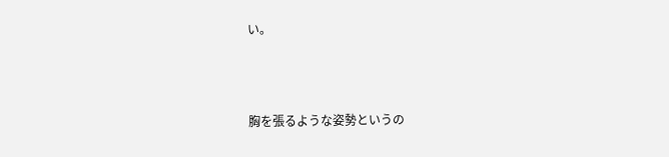い。



胸を張るような姿勢というの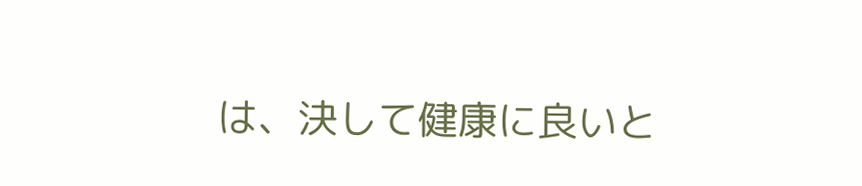は、決して健康に良いと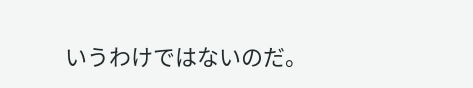いうわけではないのだ。